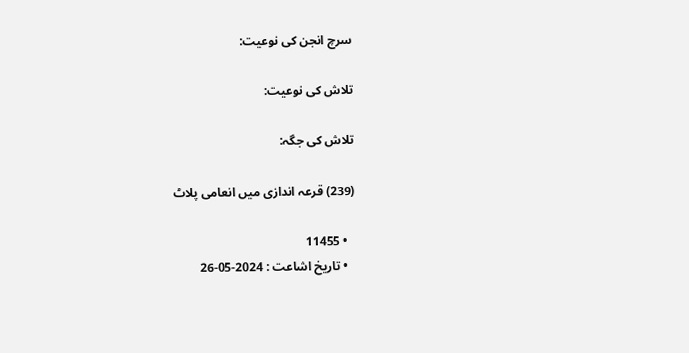سرچ انجن کی نوعیت:

تلاش کی نوعیت:

تلاش کی جگہ:

(239) قرعہ اندازی میں انعامی پلاٹ

  • 11455
  • تاریخ اشاعت : 2024-05-26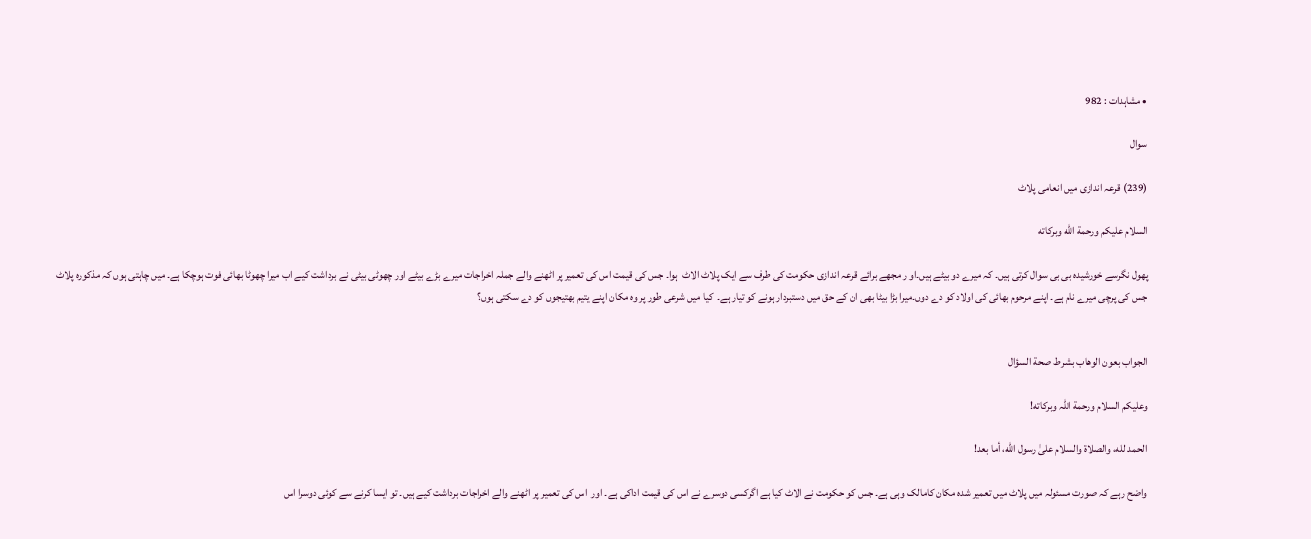• مشاہدات : 982

سوال

(239) قرعہ اندازی میں انعامی پلاٹ

السلام عليكم ورحمة الله وبركاته

پھول نگرسے خورشیدہ بی بی سوال کرتی ہیں۔ کہ میرے دو بیٹے ہیں۔او ر مجھے برائے قرعہ اندازی حکومت کی طرف سے ایک پلاٹ الاٹ  ہوا۔ جس کی قیمت اس کی تعمیر پر اٹھنے والے جملہ اخراجات میرے بڑے بیٹے اور چھوٹی بیٹی نے برداشت کیے اب میرا چھوٹا بھائی فوت ہوچکا ہے۔ میں چاہتی ہوں کہ مذکورہ پلاٹ جس کی پرچی میرے نام ہے۔ اپنے مرحوم بھائی کی اولاد کو دے دوں۔میرا بڑا بیٹا بھی ان کے حق میں دستبردار ہونے کو تیار ہے۔  کیا میں شرعی طور پر وہ مکان اپنے یتیم بھتیجوں کو دے سکتی ہوں؟


الجواب بعون الوهاب بشرط صحة السؤال

وعلیکم السلام ورحمة اللہ وبرکاته!

الحمد لله، والصلاة والسلام علىٰ رسول الله، أما بعد!

واضح رہے کہ صورت مسئولہ میں پلاٹ میں تعمیر شدہ مکان کامالک وہی ہے۔ جس کو حکومت نے الاٹ کیا ہے اگرکسی دوسرے نے اس کی قیمت اداکی ہے۔ اور  اس کی تعمیر پر اٹھنے والے اخراجات برداشت کیے ہیں۔ تو ایسا کرنے سے کوئی دوسرا اس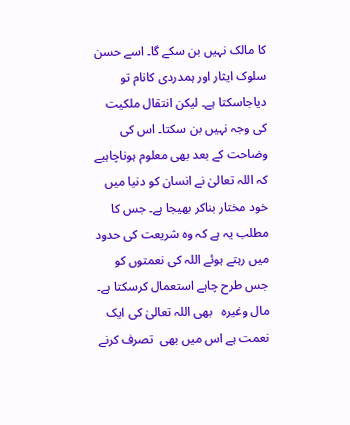کا مالک نہیں بن سکے گا۔ اسے حسن سلوک ایثار اور ہمدردی کانام تو دیاجاسکتا ہے۔ لیکن انتقال ملکیت کی وجہ نہیں بن سکتا۔ اس کی وضاحت کے بعد بھی معلوم ہوناچاہیے کہ اللہ تعالیٰ نے انسان کو دنیا میں خود مختار بناکر بھیجا ہے۔ جس کا مطلب یہ ہے کہ وہ شریعت کی حدود میں رہتے ہوئے اللہ کی نعمتوں کو جس طرح چاہے استعمال کرسکتا ہے۔ مال وغیرہ   بھی اللہ تعالیٰ کی ایک نعمت ہے اس میں بھی  تصرف کرنے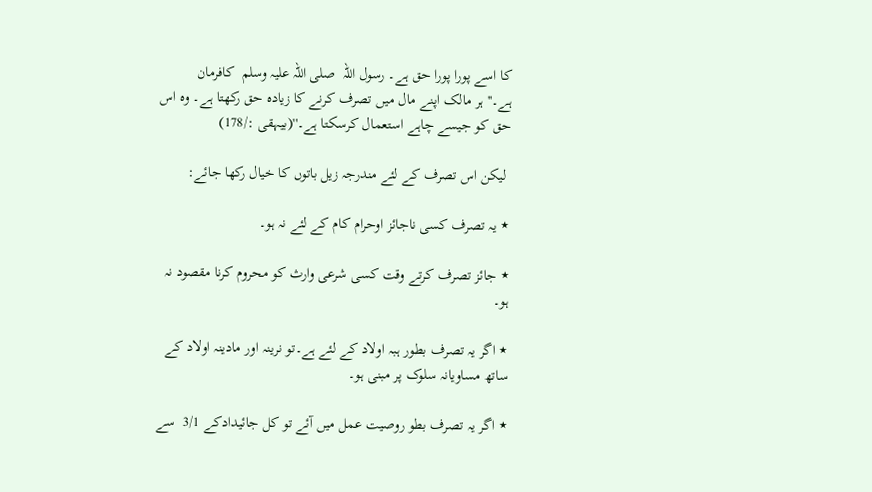کا اسے پورا پورا حق ہے۔ رسول اللہ  صلی اللہ علیہ وسلم  کافرمان  ہے۔''ہر مالک اپنے مال میں تصرف کرنے کا زیادہ حق رکھتا ہے۔ وہ اس حق کو جیسے چاہے استعمال کرسکتا ہے۔''(بیہقی :/178)

 لیکن اس تصرف کے لئے مندرجہ زیل باتوں کا خیال رکھا جائے:

٭ یہ تصرف کسی ناجائز اوحرام کام کے لئے نہ ہو۔

٭ جائز تصرف کرتے وقت کسی شرعی وارث کو محروم کرنا مقصود نہ ہو۔

٭ اگر یہ تصرف بطور ہبہ اولاد کے لئے ہے۔تو نرینہ اور مادینہ اولاد کے ساتھ مساویانہ سلوک پر مبنی ہو۔

٭ اگر یہ تصرف بطو روصیت عمل میں آئے تو کل جائیدادکے 3/1  سے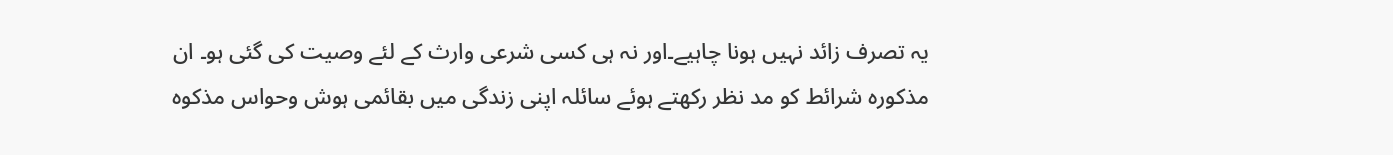یہ تصرف زائد نہیں ہونا چاہیے۔اور نہ ہی کسی شرعی وارث کے لئے وصیت کی گئی ہو۔ ان مذکورہ شرائط کو مد نظر رکھتے ہوئے سائلہ اپنی زندگی میں بقائمی ہوش وحواس مذکوہ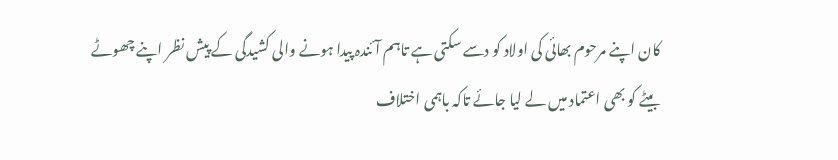کان اپنے مرحوم بھائی کی اولاد کو دسے سکتی ہے تاہم آئندہ پیدا ہونے والی کشیدگی کے پیش نظر اپنے چھوٹے بیٹے کو بھی اعتماد میں لے لیا جائے تاکہ باہمی اختلاف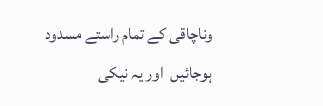وناچاقی کے تمام راستے مسدود ہوجائیں  اور یہ نیکی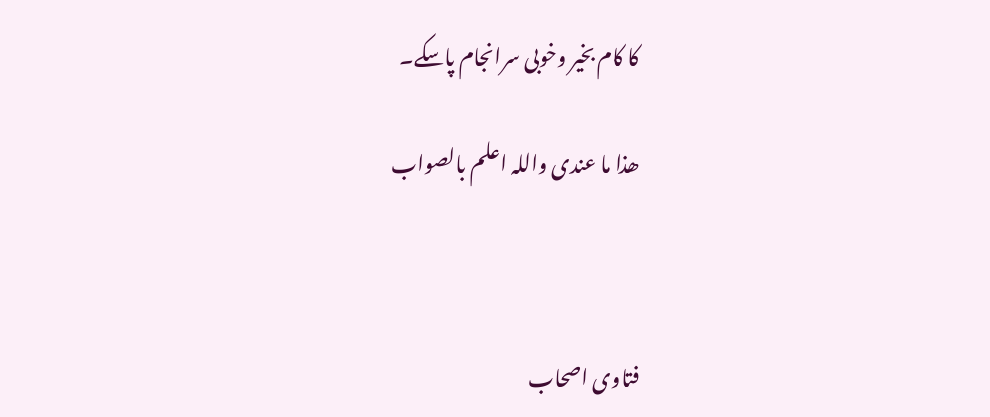کا کام بخیر وخوبی سرانجام پاسکے۔

ھذا ما عندی واللہ اعلم بالصواب



فتاوی اصحاب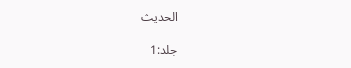الحدیث

جلد:1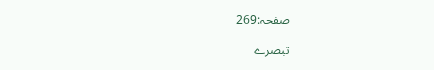صفحہ:269

تبصرے